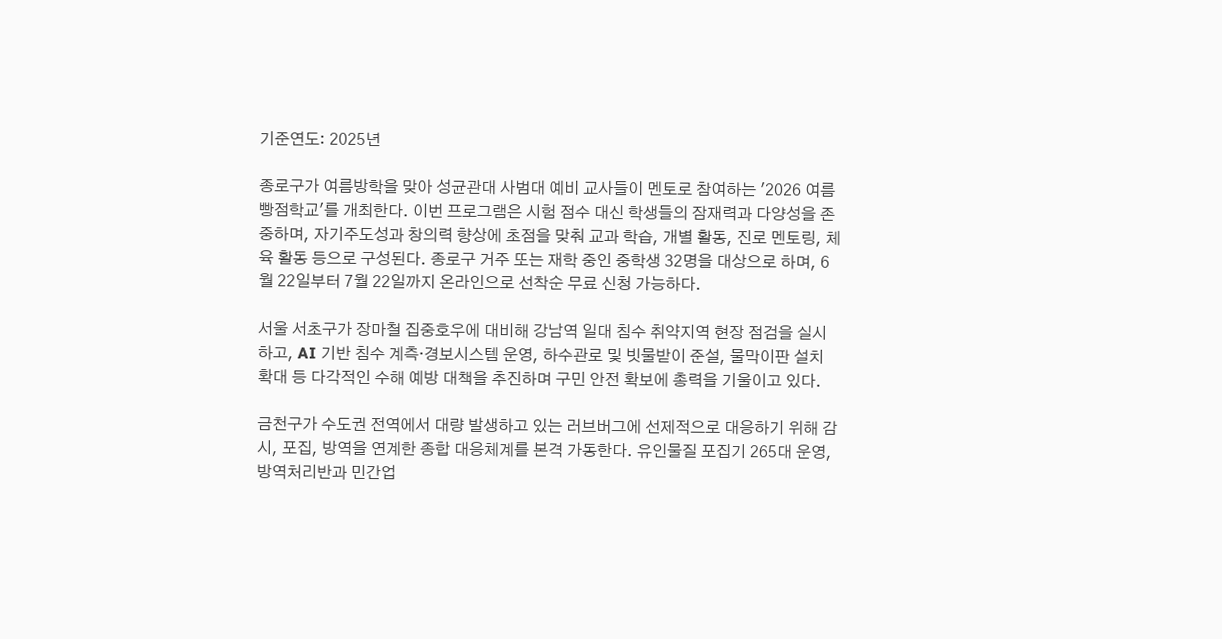기준연도: 2025년

종로구가 여름방학을 맞아 성균관대 사범대 예비 교사들이 멘토로 참여하는 '2026 여름 빵점학교'를 개최한다. 이번 프로그램은 시험 점수 대신 학생들의 잠재력과 다양성을 존중하며, 자기주도성과 창의력 향상에 초점을 맞춰 교과 학습, 개별 활동, 진로 멘토링, 체육 활동 등으로 구성된다. 종로구 거주 또는 재학 중인 중학생 32명을 대상으로 하며, 6월 22일부터 7월 22일까지 온라인으로 선착순 무료 신청 가능하다.

서울 서초구가 장마철 집중호우에 대비해 강남역 일대 침수 취약지역 현장 점검을 실시하고, AI 기반 침수 계측·경보시스템 운영, 하수관로 및 빗물받이 준설, 물막이판 설치 확대 등 다각적인 수해 예방 대책을 추진하며 구민 안전 확보에 총력을 기울이고 있다.

금천구가 수도권 전역에서 대량 발생하고 있는 러브버그에 선제적으로 대응하기 위해 감시, 포집, 방역을 연계한 종합 대응체계를 본격 가동한다. 유인물질 포집기 265대 운영, 방역처리반과 민간업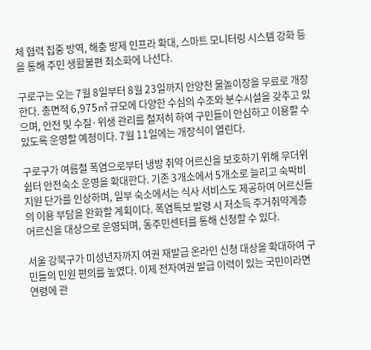체 협력 집중 방역, 해충 방제 인프라 확대, 스마트 모니터링 시스템 강화 등을 통해 주민 생활불편 최소화에 나선다.

구로구는 오는 7월 8일부터 8월 23일까지 안양천 물놀이장을 무료로 개장한다. 총면적 6,975㎡ 규모에 다양한 수심의 수조와 분수시설을 갖추고 있으며, 안전 및 수질·위생 관리를 철저히 하여 구민들이 안심하고 이용할 수 있도록 운영할 예정이다. 7월 11일에는 개장식이 열린다.

구로구가 여름철 폭염으로부터 냉방 취약 어르신을 보호하기 위해 무더위쉼터 안전숙소 운영을 확대한다. 기존 3개소에서 5개소로 늘리고 숙박비 지원 단가를 인상하며, 일부 숙소에서는 식사 서비스도 제공하여 어르신들의 이용 부담을 완화할 계획이다. 폭염특보 발령 시 저소득 주거취약계층 어르신을 대상으로 운영되며, 동주민센터를 통해 신청할 수 있다.

서울 강북구가 미성년자까지 여권 재발급 온라인 신청 대상을 확대하여 구민들의 민원 편의를 높였다. 이제 전자여권 발급 이력이 있는 국민이라면 연령에 관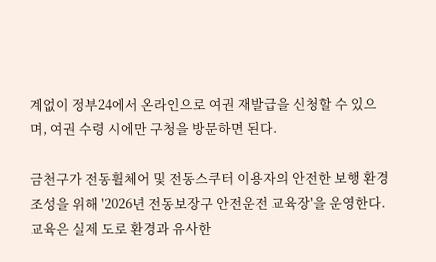계없이 정부24에서 온라인으로 여권 재발급을 신청할 수 있으며, 여권 수령 시에만 구청을 방문하면 된다.

금천구가 전동휠체어 및 전동스쿠터 이용자의 안전한 보행 환경 조성을 위해 '2026년 전동보장구 안전운전 교육장'을 운영한다. 교육은 실제 도로 환경과 유사한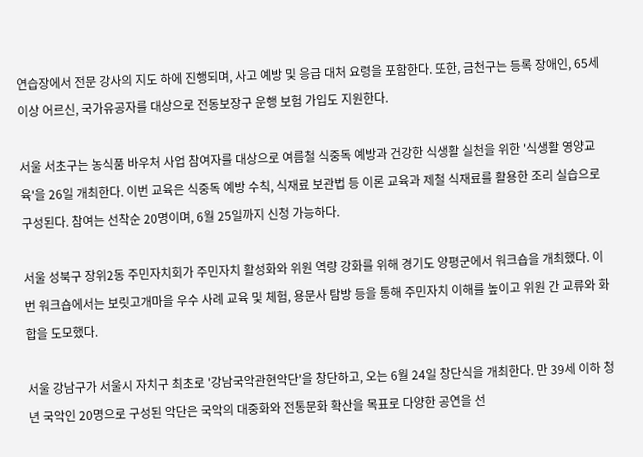연습장에서 전문 강사의 지도 하에 진행되며, 사고 예방 및 응급 대처 요령을 포함한다. 또한, 금천구는 등록 장애인, 65세 이상 어르신, 국가유공자를 대상으로 전동보장구 운행 보험 가입도 지원한다.

서울 서초구는 농식품 바우처 사업 참여자를 대상으로 여름철 식중독 예방과 건강한 식생활 실천을 위한 '식생활 영양교육'을 26일 개최한다. 이번 교육은 식중독 예방 수칙, 식재료 보관법 등 이론 교육과 제철 식재료를 활용한 조리 실습으로 구성된다. 참여는 선착순 20명이며, 6월 25일까지 신청 가능하다.

서울 성북구 장위2동 주민자치회가 주민자치 활성화와 위원 역량 강화를 위해 경기도 양평군에서 워크숍을 개최했다. 이번 워크숍에서는 보릿고개마을 우수 사례 교육 및 체험, 용문사 탐방 등을 통해 주민자치 이해를 높이고 위원 간 교류와 화합을 도모했다.

서울 강남구가 서울시 자치구 최초로 '강남국악관현악단'을 창단하고, 오는 6월 24일 창단식을 개최한다. 만 39세 이하 청년 국악인 20명으로 구성된 악단은 국악의 대중화와 전통문화 확산을 목표로 다양한 공연을 선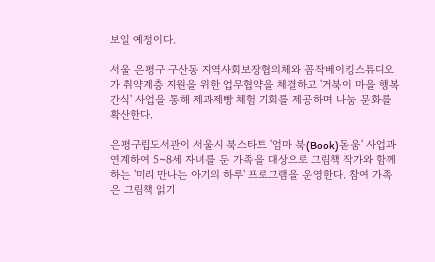보일 예정이다.

서울 은평구 구산동 지역사회보장협의체와 꼼작베이킹스튜디오가 취약계층 지원을 위한 업무협약을 체결하고 '거북이 마을 행복 간식' 사업을 통해 제과제빵 체험 기회를 제공하며 나눔 문화를 확산한다.

은평구립도서관이 서울시 북스타트 '엄마 북(Book)돋움' 사업과 연계하여 5~8세 자녀를 둔 가족을 대상으로 그림책 작가와 함께하는 '미리 만나는 아기의 하루' 프로그램을 운영한다. 참여 가족은 그림책 읽기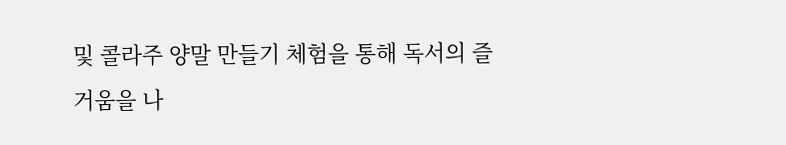및 콜라주 양말 만들기 체험을 통해 독서의 즐거움을 나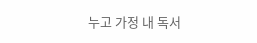누고 가정 내 독서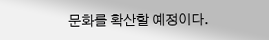문화를 확산할 예정이다.